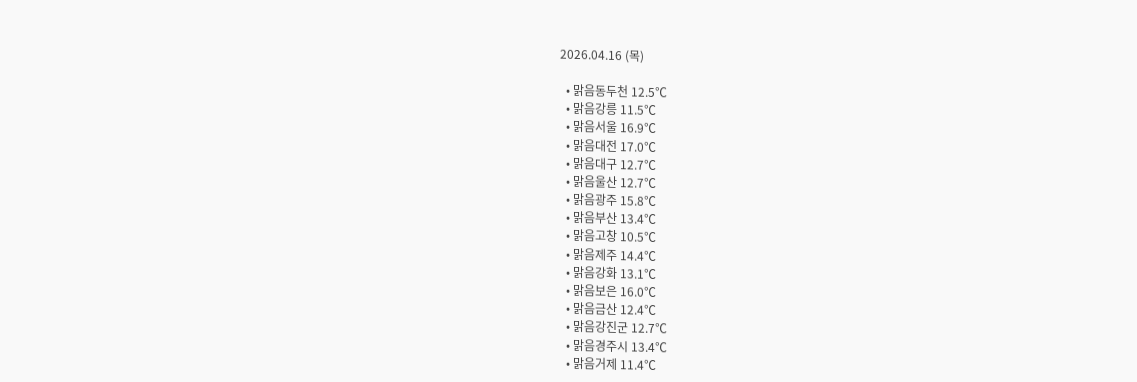2026.04.16 (목)

  • 맑음동두천 12.5℃
  • 맑음강릉 11.5℃
  • 맑음서울 16.9℃
  • 맑음대전 17.0℃
  • 맑음대구 12.7℃
  • 맑음울산 12.7℃
  • 맑음광주 15.8℃
  • 맑음부산 13.4℃
  • 맑음고창 10.5℃
  • 맑음제주 14.4℃
  • 맑음강화 13.1℃
  • 맑음보은 16.0℃
  • 맑음금산 12.4℃
  • 맑음강진군 12.7℃
  • 맑음경주시 13.4℃
  • 맑음거제 11.4℃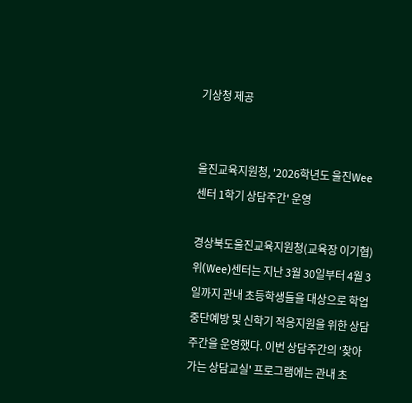기상청 제공


울진교육지원청, '2026학년도 울진Wee센터 1학기 상담주간' 운영

경상북도울진교육지원청(교육장 이기협) 위(Wee)센터는 지난 3월 30일부터 4월 3일까지 관내 초등학생들을 대상으로 학업중단예방 및 신학기 적응지원을 위한 상담주간을 운영했다. 이번 상담주간의 '찾아가는 상담교실' 프로그램에는 관내 초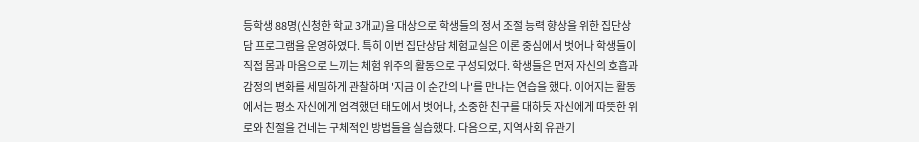등학생 88명(신청한 학교 3개교)을 대상으로 학생들의 정서 조절 능력 향상을 위한 집단상담 프로그램을 운영하였다. 특히 이번 집단상담 체험교실은 이론 중심에서 벗어나 학생들이 직접 몸과 마음으로 느끼는 체험 위주의 활동으로 구성되었다. 학생들은 먼저 자신의 호흡과 감정의 변화를 세밀하게 관찰하며 '지금 이 순간의 나'를 만나는 연습을 했다. 이어지는 활동에서는 평소 자신에게 엄격했던 태도에서 벗어나, 소중한 친구를 대하듯 자신에게 따뜻한 위로와 친절을 건네는 구체적인 방법들을 실습했다. 다음으로, 지역사회 유관기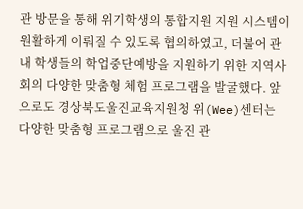관 방문을 통해 위기학생의 통합지원 지원 시스템이 원활하게 이뤄질 수 있도록 협의하였고, 더불어 관내 학생들의 학업중단예방을 지원하기 위한 지역사회의 다양한 맞춤형 체험 프로그램을 발굴했다. 앞으로도 경상북도울진교육지원청 위(Wee)센터는 다양한 맞춤형 프로그램으로 울진 관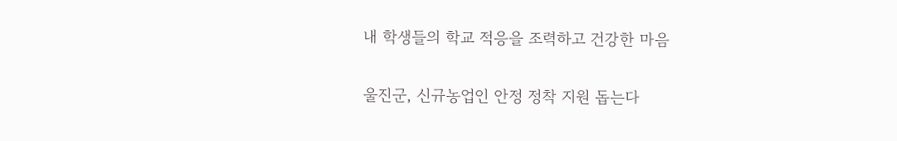내 학생들의 학교 적응을 조력하고 건강한 마음

울진군, 신규농업인 안정 정착 지원 돕는다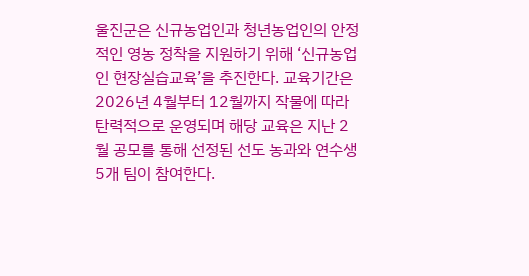울진군은 신규농업인과 청년농업인의 안정적인 영농 정착을 지원하기 위해 ‘신규농업인 현장실습교육’을 추진한다. 교육기간은 2026년 4월부터 12월까지 작물에 따라 탄력적으로 운영되며 해당 교육은 지난 2월 공모를 통해 선정된 선도 농과와 연수생 5개 팀이 참여한다.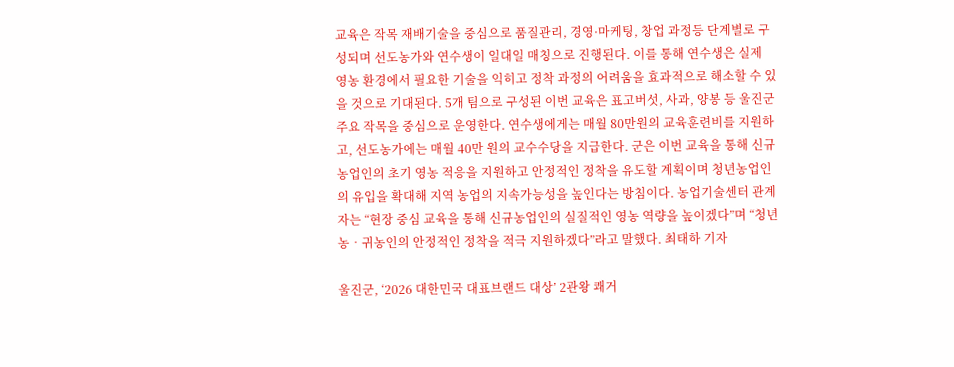교육은 작목 재배기술을 중심으로 품질관리, 경영·마케팅, 창업 과정등 단계별로 구성되며 선도농가와 연수생이 일대일 매칭으로 진행된다. 이를 통해 연수생은 실제 영농 환경에서 필요한 기술을 익히고 정착 과정의 어려움을 효과적으로 해소할 수 있을 것으로 기대된다. 5개 팀으로 구성된 이번 교육은 표고버섯, 사과, 양봉 등 울진군 주요 작목을 중심으로 운영한다. 연수생에게는 매월 80만원의 교육훈련비를 지원하고, 선도농가에는 매월 40만 원의 교수수당을 지급한다. 군은 이번 교육을 통해 신규농업인의 초기 영농 적응을 지원하고 안정적인 정착을 유도할 계획이며 청년농업인의 유입을 확대해 지역 농업의 지속가능성을 높인다는 방침이다. 농업기술센터 관계자는 “현장 중심 교육을 통해 신규농업인의 실질적인 영농 역량을 높이겠다”며 “청년농‧귀농인의 안정적인 정착을 적극 지원하겠다”라고 말했다. 최태하 기자

울진군, ‘2026 대한민국 대표브랜드 대상’ 2관왕 쾌거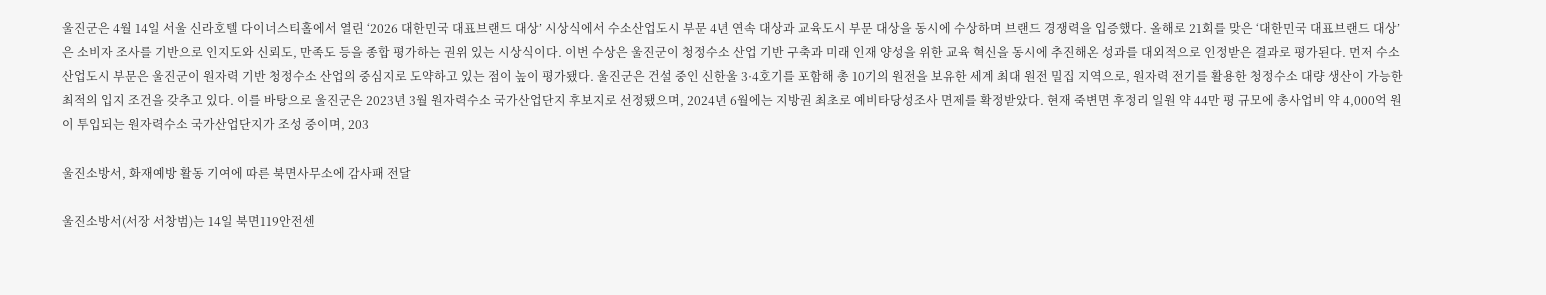울진군은 4월 14일 서울 신라호텔 다이너스티홀에서 열린 ‘2026 대한민국 대표브랜드 대상’ 시상식에서 수소산업도시 부문 4년 연속 대상과 교육도시 부문 대상을 동시에 수상하며 브랜드 경쟁력을 입증했다. 올해로 21회를 맞은 ‘대한민국 대표브랜드 대상’은 소비자 조사를 기반으로 인지도와 신뢰도, 만족도 등을 종합 평가하는 권위 있는 시상식이다. 이번 수상은 울진군이 청정수소 산업 기반 구축과 미래 인재 양성을 위한 교육 혁신을 동시에 추진해온 성과를 대외적으로 인정받은 결과로 평가된다. 먼저 수소산업도시 부문은 울진군이 원자력 기반 청정수소 산업의 중심지로 도약하고 있는 점이 높이 평가됐다. 울진군은 건설 중인 신한울 3·4호기를 포함해 총 10기의 원전을 보유한 세계 최대 원전 밀집 지역으로, 원자력 전기를 활용한 청정수소 대량 생산이 가능한 최적의 입지 조건을 갖추고 있다. 이를 바탕으로 울진군은 2023년 3월 원자력수소 국가산업단지 후보지로 선정됐으며, 2024년 6월에는 지방권 최초로 예비타당성조사 면제를 확정받았다. 현재 죽변면 후정리 일원 약 44만 평 규모에 총사업비 약 4,000억 원이 투입되는 원자력수소 국가산업단지가 조성 중이며, 203

울진소방서, 화재예방 활동 기여에 따른 북면사무소에 감사패 전달

울진소방서(서장 서창범)는 14일 북면119안전센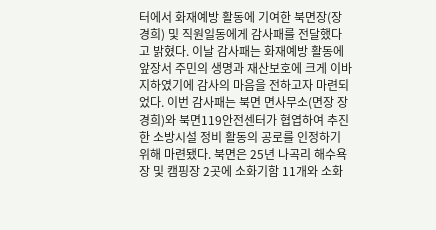터에서 화재예방 활동에 기여한 북면장(장경희) 및 직원일동에게 감사패를 전달했다고 밝혔다. 이날 감사패는 화재예방 활동에 앞장서 주민의 생명과 재산보호에 크게 이바지하였기에 감사의 마음을 전하고자 마련되었다. 이번 감사패는 북면 면사무소(면장 장경희)와 북면119안전센터가 협엽하여 추진한 소방시설 정비 활동의 공로를 인정하기 위해 마련됐다. 북면은 25년 나곡리 해수욕장 및 캠핑장 2곳에 소화기함 11개와 소화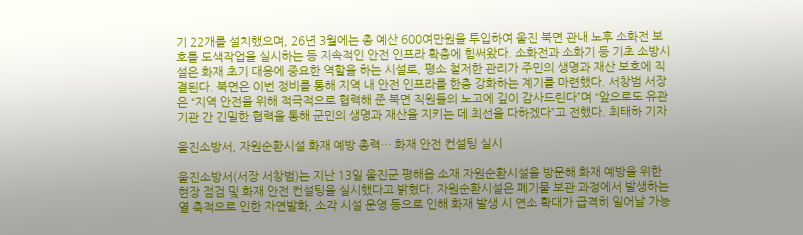기 22개를 설치했으며, 26년 3월에는 총 예산 600여만원을 투입하여 울진 북면 관내 노후 소화전 보호틀 도색작업을 실시하는 등 지속적인 안전 인프라 확충에 힘써왔다. 소화전과 소화기 등 기초 소방시설은 화재 초기 대응에 중요한 역할을 하는 시설로, 평소 철저한 관리가 주민의 생명과 재산 보호에 직결된다. 북면은 이번 정비를 통해 지역 내 안전 인프라를 한층 강화하는 계기를 마련했다. 서창범 서장은 “지역 안전을 위해 적극적으로 협력해 준 북면 직원들의 노고에 깊이 감사드린다”며 “앞으로도 유관기관 간 긴밀한 협력을 통해 군민의 생명과 재산을 지키는 데 최선을 다하겠다”고 전했다. 최태하 기자

울진소방서, 자원순환시설 화재 예방 총력… 화재 안전 컨설팅 실시

울진소방서(서장 서창범)는 지난 13일 울진군 평해읍 소재 자원순환시설을 방문해 화재 예방을 위한 현장 점검 및 화재 안전 컨설팅을 실시했다고 밝혔다. 자원순환시설은 폐기물 보관 과정에서 발생하는 열 축적으로 인한 자연발화, 소각 시설 운영 등으로 인해 화재 발생 시 연소 확대가 급격히 일어날 가능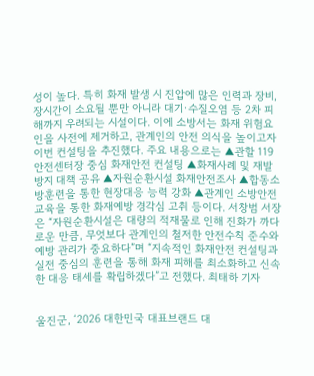성이 높다. 특히 화재 발생 시 진압에 많은 인력과 장비, 장시간이 소요될 뿐만 아니라 대기·수질오염 등 2차 피해까지 우려되는 시설이다. 이에 소방서는 화재 위험요인을 사전에 제거하고, 관계인의 안전 의식을 높이고자 이번 컨설팅을 추진했다. 주요 내용으로는 ▲관할 119안전센터장 중심 화재안전 컨설팅 ▲화재사례 및 재발 방지 대책 공유 ▲자원순환시설 화재안전조사 ▲합동소방훈련을 통한 현장대응 능력 강화 ▲관계인 소방안전교육을 통한 화재예방 경각심 고취 등이다. 서창범 서장은 “자원순환시설은 대량의 적재물로 인해 진화가 까다로운 만큼, 무엇보다 관계인의 철저한 안전수칙 준수와 예방 관리가 중요하다”며 “지속적인 화재안전 컨설팅과 실전 중심의 훈련을 통해 화재 피해를 최소화하고 신속한 대응 태세를 확립하겠다”고 전했다. 최태하 기자


울진군, ‘2026 대한민국 대표브랜드 대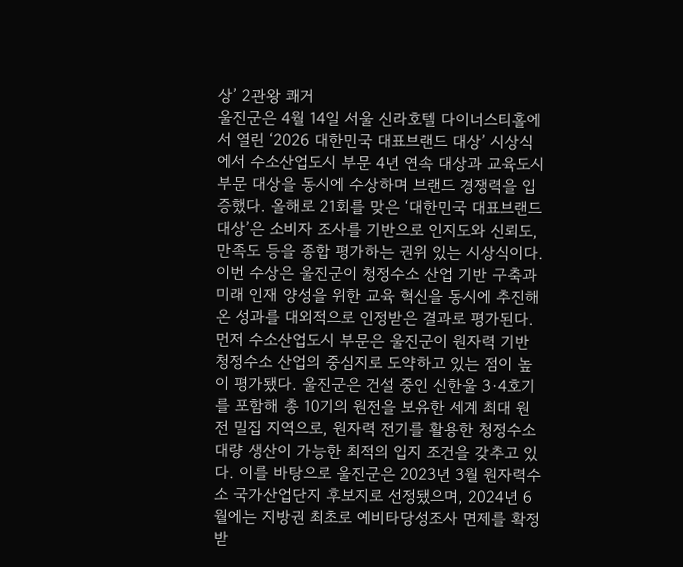상’ 2관왕 쾌거
울진군은 4월 14일 서울 신라호텔 다이너스티홀에서 열린 ‘2026 대한민국 대표브랜드 대상’ 시상식에서 수소산업도시 부문 4년 연속 대상과 교육도시 부문 대상을 동시에 수상하며 브랜드 경쟁력을 입증했다. 올해로 21회를 맞은 ‘대한민국 대표브랜드 대상’은 소비자 조사를 기반으로 인지도와 신뢰도, 만족도 등을 종합 평가하는 권위 있는 시상식이다. 이번 수상은 울진군이 청정수소 산업 기반 구축과 미래 인재 양성을 위한 교육 혁신을 동시에 추진해온 성과를 대외적으로 인정받은 결과로 평가된다. 먼저 수소산업도시 부문은 울진군이 원자력 기반 청정수소 산업의 중심지로 도약하고 있는 점이 높이 평가됐다. 울진군은 건설 중인 신한울 3·4호기를 포함해 총 10기의 원전을 보유한 세계 최대 원전 밀집 지역으로, 원자력 전기를 활용한 청정수소 대량 생산이 가능한 최적의 입지 조건을 갖추고 있다. 이를 바탕으로 울진군은 2023년 3월 원자력수소 국가산업단지 후보지로 선정됐으며, 2024년 6월에는 지방권 최초로 예비타당성조사 면제를 확정받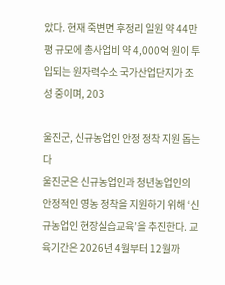았다. 현재 죽변면 후정리 일원 약 44만 평 규모에 총사업비 약 4,000억 원이 투입되는 원자력수소 국가산업단지가 조성 중이며, 203

울진군, 신규농업인 안정 정착 지원 돕는다
울진군은 신규농업인과 청년농업인의 안정적인 영농 정착을 지원하기 위해 ‘신규농업인 현장실습교육’을 추진한다. 교육기간은 2026년 4월부터 12월까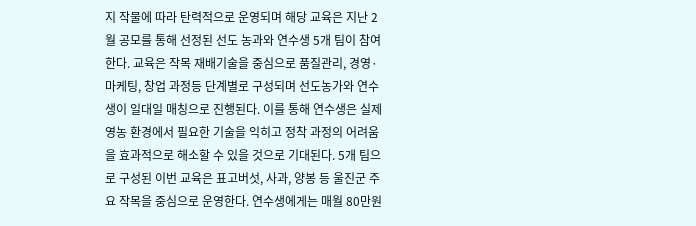지 작물에 따라 탄력적으로 운영되며 해당 교육은 지난 2월 공모를 통해 선정된 선도 농과와 연수생 5개 팀이 참여한다. 교육은 작목 재배기술을 중심으로 품질관리, 경영·마케팅, 창업 과정등 단계별로 구성되며 선도농가와 연수생이 일대일 매칭으로 진행된다. 이를 통해 연수생은 실제 영농 환경에서 필요한 기술을 익히고 정착 과정의 어려움을 효과적으로 해소할 수 있을 것으로 기대된다. 5개 팀으로 구성된 이번 교육은 표고버섯, 사과, 양봉 등 울진군 주요 작목을 중심으로 운영한다. 연수생에게는 매월 80만원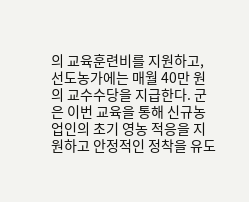의 교육훈련비를 지원하고, 선도농가에는 매월 40만 원의 교수수당을 지급한다. 군은 이번 교육을 통해 신규농업인의 초기 영농 적응을 지원하고 안정적인 정착을 유도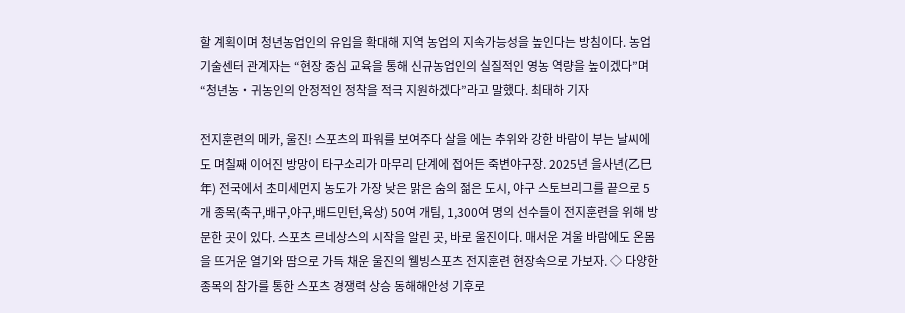할 계획이며 청년농업인의 유입을 확대해 지역 농업의 지속가능성을 높인다는 방침이다. 농업기술센터 관계자는 “현장 중심 교육을 통해 신규농업인의 실질적인 영농 역량을 높이겠다”며 “청년농‧귀농인의 안정적인 정착을 적극 지원하겠다”라고 말했다. 최태하 기자

전지훈련의 메카, 울진! 스포츠의 파워를 보여주다 살을 에는 추위와 강한 바람이 부는 날씨에도 며칠째 이어진 방망이 타구소리가 마무리 단계에 접어든 죽변야구장. 2025년 을사년(乙巳年) 전국에서 초미세먼지 농도가 가장 낮은 맑은 숨의 젊은 도시, 야구 스토브리그를 끝으로 5개 종목(축구,배구,야구,배드민턴,육상) 50여 개팀, 1,300여 명의 선수들이 전지훈련을 위해 방문한 곳이 있다. 스포츠 르네상스의 시작을 알린 곳, 바로 울진이다. 매서운 겨울 바람에도 온몸을 뜨거운 열기와 땀으로 가득 채운 울진의 웰빙스포츠 전지훈련 현장속으로 가보자. ◇ 다양한 종목의 참가를 통한 스포츠 경쟁력 상승 동해해안성 기후로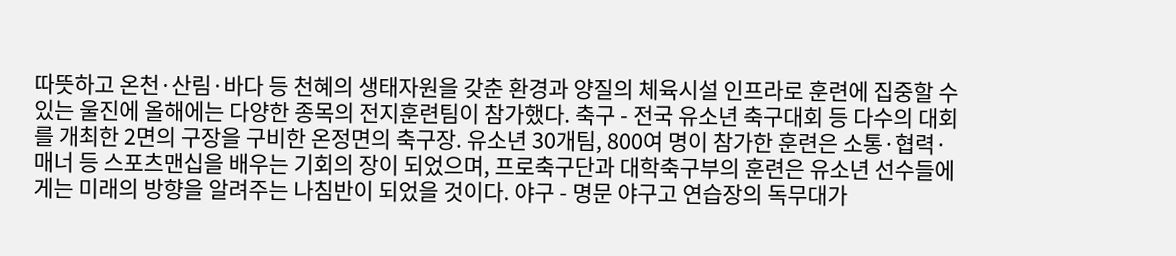따뜻하고 온천·산림·바다 등 천혜의 생태자원을 갖춘 환경과 양질의 체육시설 인프라로 훈련에 집중할 수 있는 울진에 올해에는 다양한 종목의 전지훈련팀이 참가했다. 축구 - 전국 유소년 축구대회 등 다수의 대회를 개최한 2면의 구장을 구비한 온정면의 축구장. 유소년 30개팀, 800여 명이 참가한 훈련은 소통·협력·매너 등 스포츠맨십을 배우는 기회의 장이 되었으며, 프로축구단과 대학축구부의 훈련은 유소년 선수들에게는 미래의 방향을 알려주는 나침반이 되었을 것이다. 야구 - 명문 야구고 연습장의 독무대가